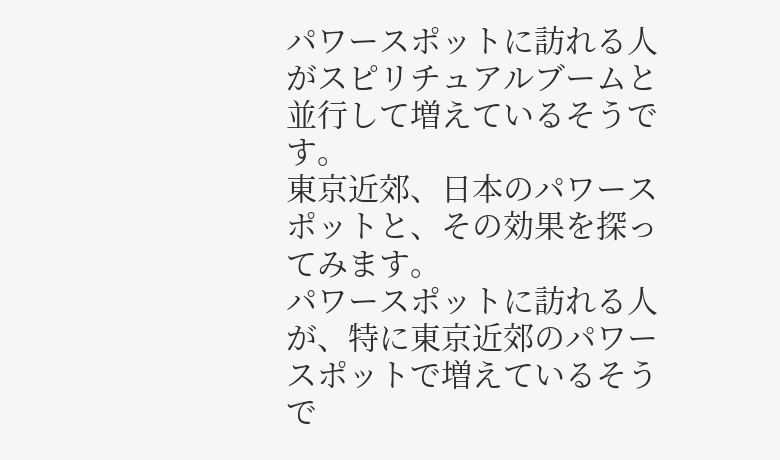パワースポットに訪れる人がスピリチュアルブームと並行して増えているそうです。
東京近郊、日本のパワースポットと、その効果を探ってみます。
パワースポットに訪れる人が、特に東京近郊のパワースポットで増えているそうで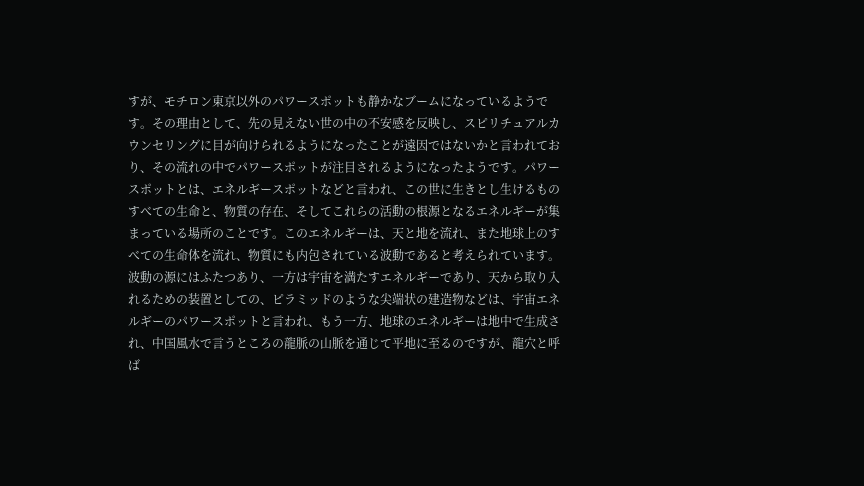すが、モチロン東京以外のパワースポットも静かなブームになっているようです。その理由として、先の見えない世の中の不安感を反映し、スピリチュアルカウンセリングに目が向けられるようになったことが遠因ではないかと言われており、その流れの中でパワースポットが注目されるようになったようです。パワースポットとは、エネルギースポットなどと言われ、この世に生きとし生けるものすべての生命と、物質の存在、そしてこれらの活動の根源となるエネルギーが集まっている場所のことです。このエネルギーは、天と地を流れ、また地球上のすべての生命体を流れ、物質にも内包されている波動であると考えられています。波動の源にはふたつあり、一方は宇宙を満たすエネルギーであり、天から取り入れるための装置としての、ピラミッドのような尖端状の建造物などは、宇宙エネルギーのパワースポットと言われ、もう一方、地球のエネルギーは地中で生成され、中国風水で言うところの龍脈の山脈を通じて平地に至るのですが、龍穴と呼ば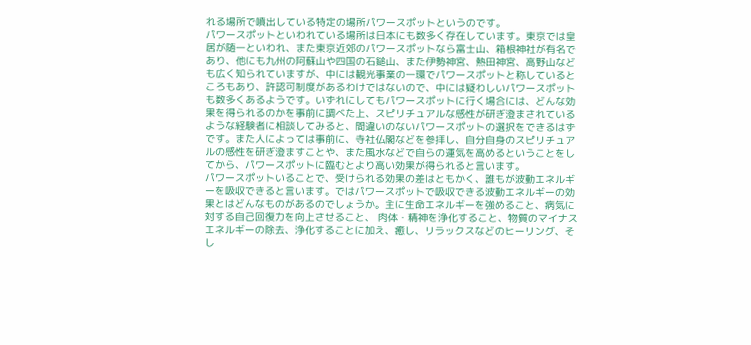れる場所で噴出している特定の場所パワースポットというのです。
パワースポットといわれている場所は日本にも数多く存在しています。東京では皇居が随一といわれ、また東京近郊のパワースポットなら富士山、箱根神社が有名であり、他にも九州の阿蘇山や四国の石鎚山、また伊勢神宮、熱田神宮、高野山なども広く知られていますが、中には観光事業の一環でパワースポットと称しているところもあり、許認可制度があるわけではないので、中には疑わしいパワースポットも数多くあるようです。いずれにしてもパワースポットに行く場合には、どんな効果を得られるのかを事前に調べた上、スピリチュアルな感性が研ぎ澄まされているような経験者に相談してみると、間違いのないパワースポットの選択をできるはずです。また人によっては事前に、寺社仏閣などを参拝し、自分自身のスピリチュアルの感性を研ぎ澄ますことや、また風水などで自らの運気を高めるということをしてから、パワースポットに臨むとより高い効果が得られると言います。
パワースポットいることで、受けられる効果の差はともかく、誰もが波動エネルギーを吸収できると言います。ではパワースポットで吸収できる波動エネルギーの効果とはどんなものがあるのでしょうか。主に生命エネルギーを強めること、病気に対する自己回復力を向上させること、 肉体・精神を浄化すること、物質のマイナスエネルギーの除去、浄化することに加え、癒し、リラックスなどのヒーリング、そし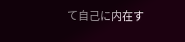て自己に内在す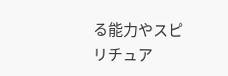る能力やスピリチュア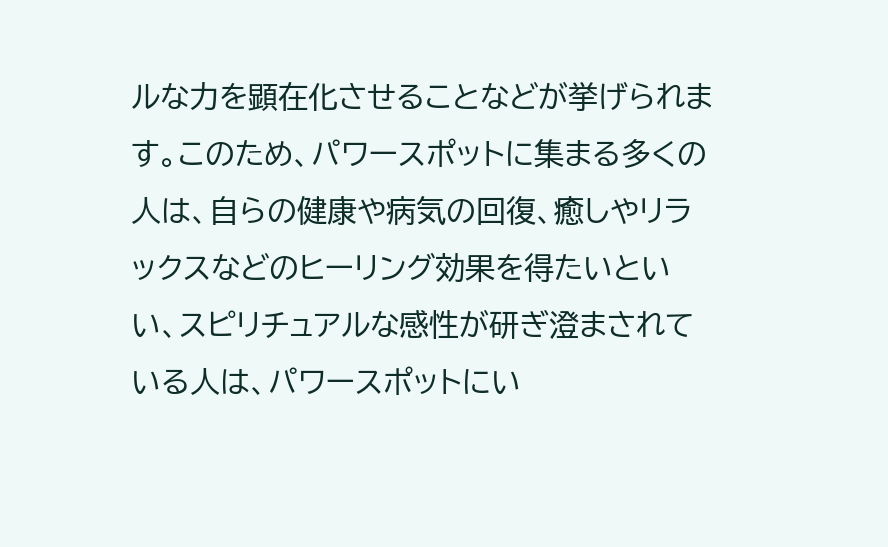ルな力を顕在化させることなどが挙げられます。このため、パワースポットに集まる多くの人は、自らの健康や病気の回復、癒しやリラックスなどのヒーリング効果を得たいといい、スピリチュアルな感性が研ぎ澄まされている人は、パワースポットにい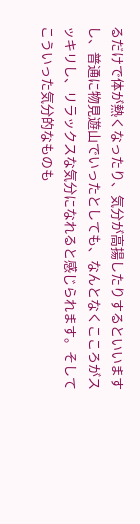るだけで体が熱くなったり、気分が高揚したりするといいますし、普通に物見遊山でいったとしても、なんとなくこころがスッキリし、リラックスな気分になれると感じられます。そしてこういった気分的なものも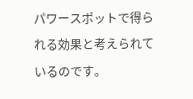パワースポットで得られる効果と考えられているのです。